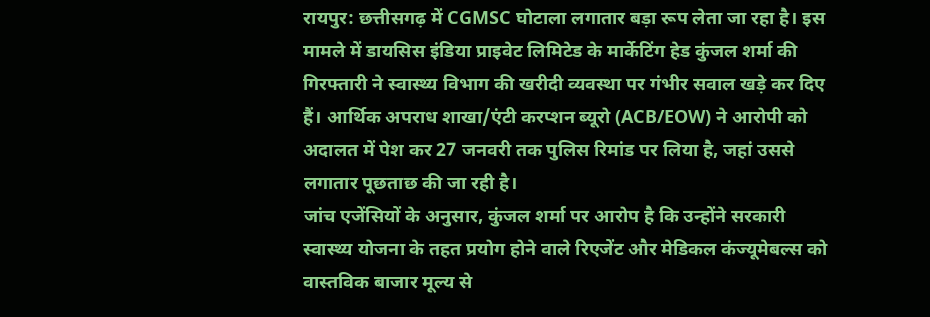रायपुर: छत्तीसगढ़ में CGMSC घोटाला लगातार बड़ा रूप लेता जा रहा है। इस मामले में डायसिस इंडिया प्राइवेट लिमिटेड के मार्केटिंग हेड कुंजल शर्मा की गिरफ्तारी ने स्वास्थ्य विभाग की खरीदी व्यवस्था पर गंभीर सवाल खड़े कर दिए हैं। आर्थिक अपराध शाखा/एंटी करप्शन ब्यूरो (ACB/EOW) ने आरोपी को अदालत में पेश कर 27 जनवरी तक पुलिस रिमांड पर लिया है, जहां उससे लगातार पूछताछ की जा रही है।
जांच एजेंसियों के अनुसार, कुंजल शर्मा पर आरोप है कि उन्होंने सरकारी स्वास्थ्य योजना के तहत प्रयोग होने वाले रिएजेंट और मेडिकल कंज्यूमेबल्स को वास्तविक बाजार मूल्य से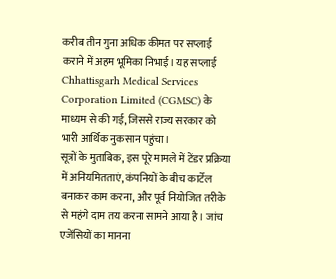करीब तीन गुना अधिक कीमत पर सप्लाई कराने में अहम भूमिका निभाई। यह सप्लाई Chhattisgarh Medical Services Corporation Limited (CGMSC) के माध्यम से की गई, जिससे राज्य सरकार को भारी आर्थिक नुकसान पहुंचा।
सूत्रों के मुताबिक, इस पूरे मामले में टेंडर प्रक्रिया में अनियमितताएं, कंपनियों के बीच कार्टेल बनाकर काम करना, और पूर्व नियोजित तरीके से महंगे दाम तय करना सामने आया है। जांच एजेंसियों का मानना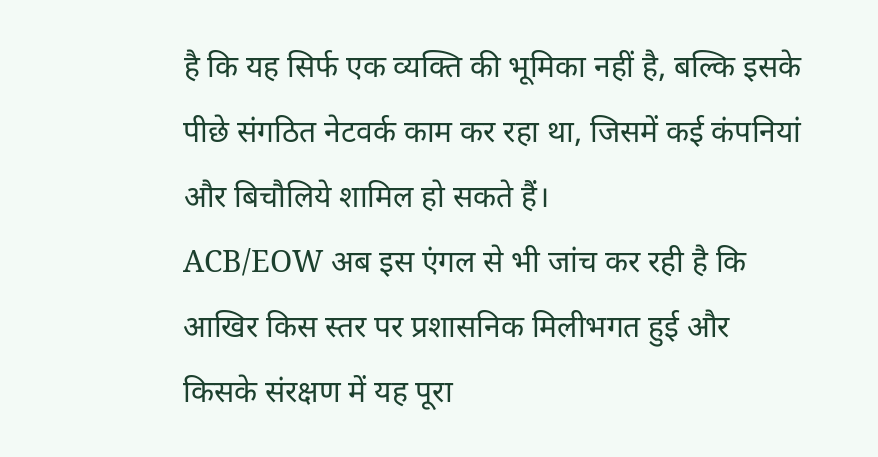है कि यह सिर्फ एक व्यक्ति की भूमिका नहीं है, बल्कि इसके पीछे संगठित नेटवर्क काम कर रहा था, जिसमें कई कंपनियां और बिचौलिये शामिल हो सकते हैं।
ACB/EOW अब इस एंगल से भी जांच कर रही है कि आखिर किस स्तर पर प्रशासनिक मिलीभगत हुई और किसके संरक्षण में यह पूरा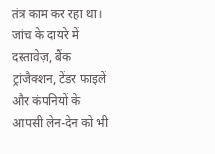तंत्र काम कर रहा था। जांच के दायरे में दस्तावेज़, बैंक ट्रांजैक्शन, टेंडर फाइलें और कंपनियों के आपसी लेन-देन को भी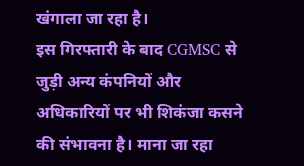खंगाला जा रहा है।
इस गिरफ्तारी के बाद CGMSC से जुड़ी अन्य कंपनियों और अधिकारियों पर भी शिकंजा कसने की संभावना है। माना जा रहा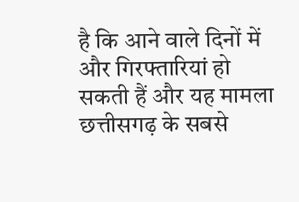है कि आने वाले दिनों में और गिरफ्तारियां हो सकती हैं और यह मामला छत्तीसगढ़ के सबसे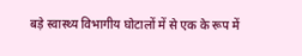बड़े स्वास्थ्य विभागीय घोटालों में से एक के रूप में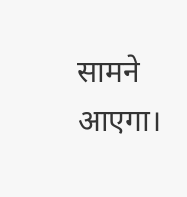सामने आएगा।